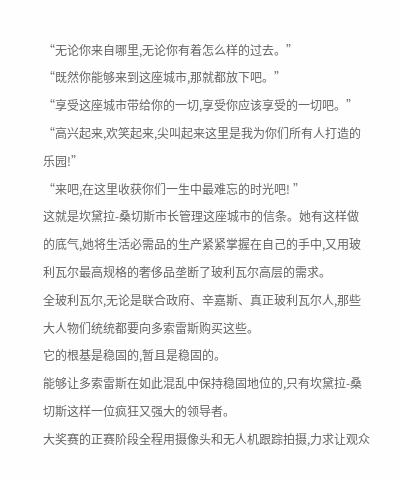“无论你来自哪里,无论你有着怎么样的过去。”
“既然你能够来到这座城市,那就都放下吧。”
“享受这座城市带给你的一切,享受你应该享受的一切吧。”
“高兴起来,欢笑起来,尖叫起来这里是我为你们所有人打造的乐园!”
“来吧,在这里收获你们一生中最难忘的时光吧! ”
这就是坎黛拉-桑切斯市长管理这座城市的信条。她有这样做的底气,她将生活必需品的生产紧紧掌握在自己的手中,又用玻利瓦尔最高规格的奢侈品垄断了玻利瓦尔高层的需求。
全玻利瓦尔,无论是联合政府、辛嘉斯、真正玻利瓦尔人,那些大人物们统统都要向多索雷斯购买这些。
它的根基是稳固的,暂且是稳固的。
能够让多索雷斯在如此混乱中保持稳固地位的,只有坎黛拉-桑切斯这样一位疯狂又强大的领导者。
大奖赛的正赛阶段全程用摄像头和无人机跟踪拍摄,力求让观众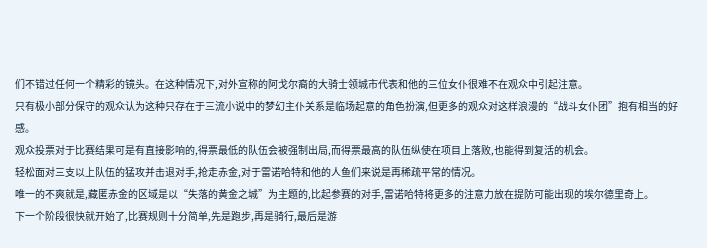们不错过任何一个精彩的镜头。在这种情况下,对外宣称的阿戈尔裔的大骑士领城市代表和他的三位女仆很难不在观众中引起注意。
只有极小部分保守的观众认为这种只存在于三流小说中的梦幻主仆关系是临场起意的角色扮演,但更多的观众对这样浪漫的“战斗女仆团”抱有相当的好感。
观众投票对于比赛结果可是有直接影响的,得票最低的队伍会被强制出局,而得票最高的队伍纵使在项目上落败,也能得到复活的机会。
轻松面对三支以上队伍的猛攻并击退对手,抢走赤金,对于雷诺哈特和他的人鱼们来说是再稀疏平常的情况。
唯一的不爽就是,藏匿赤金的区域是以“失落的黄金之城”为主题的,比起参赛的对手,雷诺哈特将更多的注意力放在提防可能出现的埃尔德里奇上。
下一个阶段很快就开始了,比赛规则十分简单,先是跑步,再是骑行,最后是游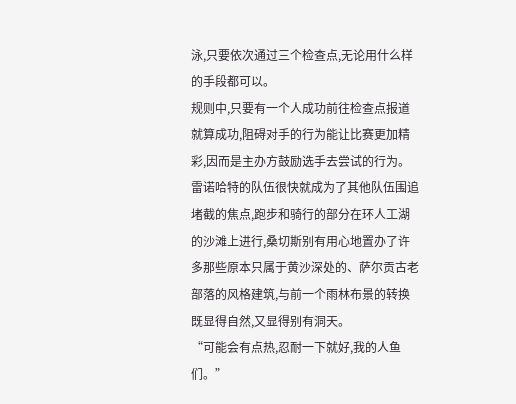泳,只要依次通过三个检查点,无论用什么样的手段都可以。
规则中,只要有一个人成功前往检查点报道就算成功,阻碍对手的行为能让比赛更加精彩,因而是主办方鼓励选手去尝试的行为。
雷诺哈特的队伍很快就成为了其他队伍围追堵截的焦点,跑步和骑行的部分在环人工湖的沙滩上进行,桑切斯别有用心地置办了许多那些原本只属于黄沙深处的、萨尔贡古老部落的风格建筑,与前一个雨林布景的转换既显得自然,又显得别有洞天。
“可能会有点热,忍耐一下就好,我的人鱼们。”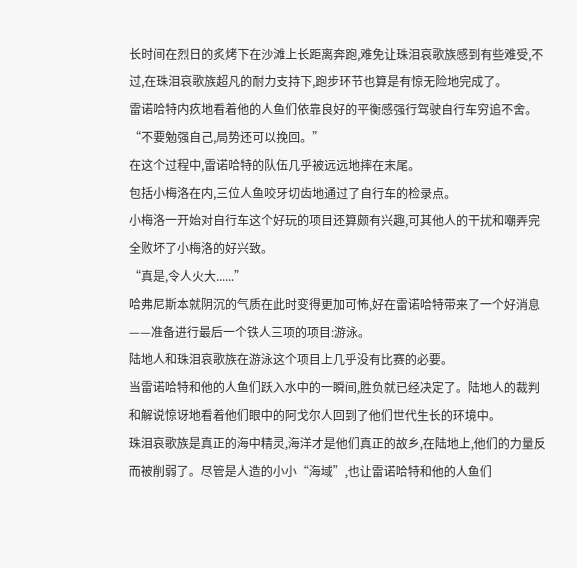长时间在烈日的炙烤下在沙滩上长距离奔跑,难免让珠泪哀歌族感到有些难受,不过,在珠泪哀歌族超凡的耐力支持下,跑步环节也算是有惊无险地完成了。
雷诺哈特内疚地看着他的人鱼们依靠良好的平衡感强行驾驶自行车穷追不舍。
“不要勉强自己,局势还可以挽回。”
在这个过程中,雷诺哈特的队伍几乎被远远地摔在末尾。
包括小梅洛在内,三位人鱼咬牙切齿地通过了自行车的检录点。
小梅洛一开始对自行车这个好玩的项目还算颇有兴趣,可其他人的干扰和嘲弄完全败坏了小梅洛的好兴致。
“真是,令人火大......”
哈弗尼斯本就阴沉的气质在此时变得更加可怖,好在雷诺哈特带来了一个好消息——准备进行最后一个铁人三项的项目:游泳。
陆地人和珠泪哀歌族在游泳这个项目上几乎没有比赛的必要。
当雷诺哈特和他的人鱼们跃入水中的一瞬间,胜负就已经决定了。陆地人的裁判和解说惊讶地看着他们眼中的阿戈尔人回到了他们世代生长的环境中。
珠泪哀歌族是真正的海中精灵,海洋才是他们真正的故乡,在陆地上,他们的力量反而被削弱了。尽管是人造的小小“海域”,也让雷诺哈特和他的人鱼们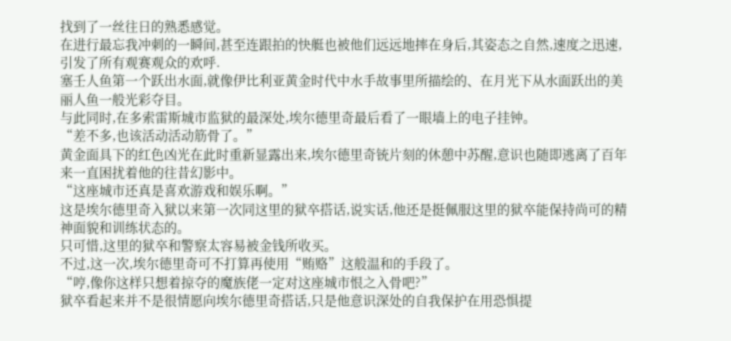找到了一丝往日的熟悉感觉。
在进行最忘我冲刺的一瞬间,甚至连跟拍的快艇也被他们远远地摔在身后,其姿态之自然,速度之迅速,引发了所有观赛观众的欢呼.
塞壬人鱼第一个跃出水面,就像伊比利亚黄金时代中水手故事里所描绘的、在月光下从水面跃出的美丽人鱼一般光彩夺目。
与此同时,在多索雷斯城市监狱的最深处,埃尔德里奇最后看了一眼墙上的电子挂钟。
“差不多,也该活动活动筋骨了。”
黄金面具下的红色凶光在此时重新显露出来,埃尔德里奇铳片刻的休憩中苏醒,意识也随即逃离了百年来一直困扰着他的往昔幻影中。
“这座城市还真是喜欢游戏和娱乐啊。”
这是埃尔德里奇入狱以来第一次同这里的狱卒搭话,说实话,他还是挺佩服这里的狱卒能保持尚可的精神面貌和训练状态的。
只可惜,这里的狱卒和警察太容易被金钱所收买。
不过,这一次,埃尔德里奇可不打算再使用“贿赂”这般温和的手段了。
“哼,像你这样只想着掠夺的魔族佬一定对这座城市恨之入骨吧?”
狱卒看起来并不是很情愿向埃尔德里奇搭话,只是他意识深处的自我保护在用恐惧提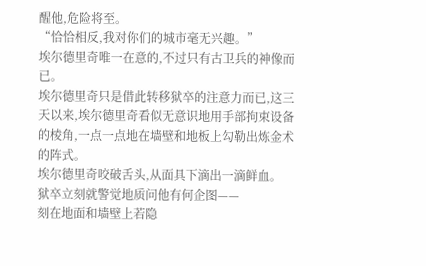醒他,危险将至。
“恰恰相反,我对你们的城市毫无兴趣。”
埃尔德里奇唯一在意的,不过只有古卫兵的神像而已。
埃尔德里奇只是借此转移狱卒的注意力而已,这三天以来,埃尔德里奇看似无意识地用手部拘束设备的棱角,一点一点地在墙壁和地板上勾勒出炼金术的阵式。
埃尔德里奇咬破舌头,从面具下滴出一滴鲜血。
狱卒立刻就警觉地质问他有何企图——
刻在地面和墙壁上若隐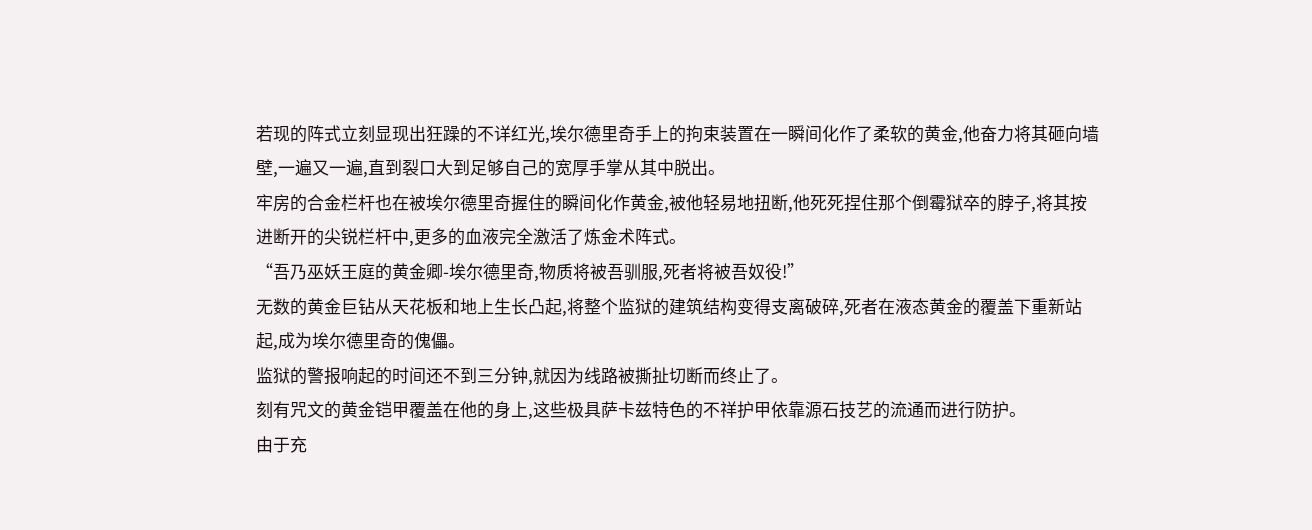若现的阵式立刻显现出狂躁的不详红光,埃尔德里奇手上的拘束装置在一瞬间化作了柔软的黄金,他奋力将其砸向墙壁,一遍又一遍,直到裂口大到足够自己的宽厚手掌从其中脱出。
牢房的合金栏杆也在被埃尔德里奇握住的瞬间化作黄金,被他轻易地扭断,他死死捏住那个倒霉狱卒的脖子,将其按进断开的尖锐栏杆中,更多的血液完全激活了炼金术阵式。
“吾乃巫妖王庭的黄金卿-埃尔德里奇,物质将被吾驯服,死者将被吾奴役!”
无数的黄金巨钻从天花板和地上生长凸起,将整个监狱的建筑结构变得支离破碎,死者在液态黄金的覆盖下重新站起,成为埃尔德里奇的傀儡。
监狱的警报响起的时间还不到三分钟,就因为线路被撕扯切断而终止了。
刻有咒文的黄金铠甲覆盖在他的身上,这些极具萨卡兹特色的不祥护甲依靠源石技艺的流通而进行防护。
由于充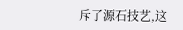斥了源石技艺,这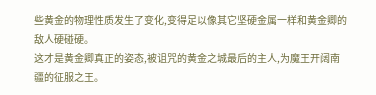些黄金的物理性质发生了变化,变得足以像其它坚硬金属一样和黄金卿的敌人硬碰硬。
这才是黄金卿真正的姿态,被诅咒的黄金之城最后的主人,为魔王开阔南疆的征服之王。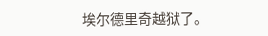埃尔德里奇越狱了。